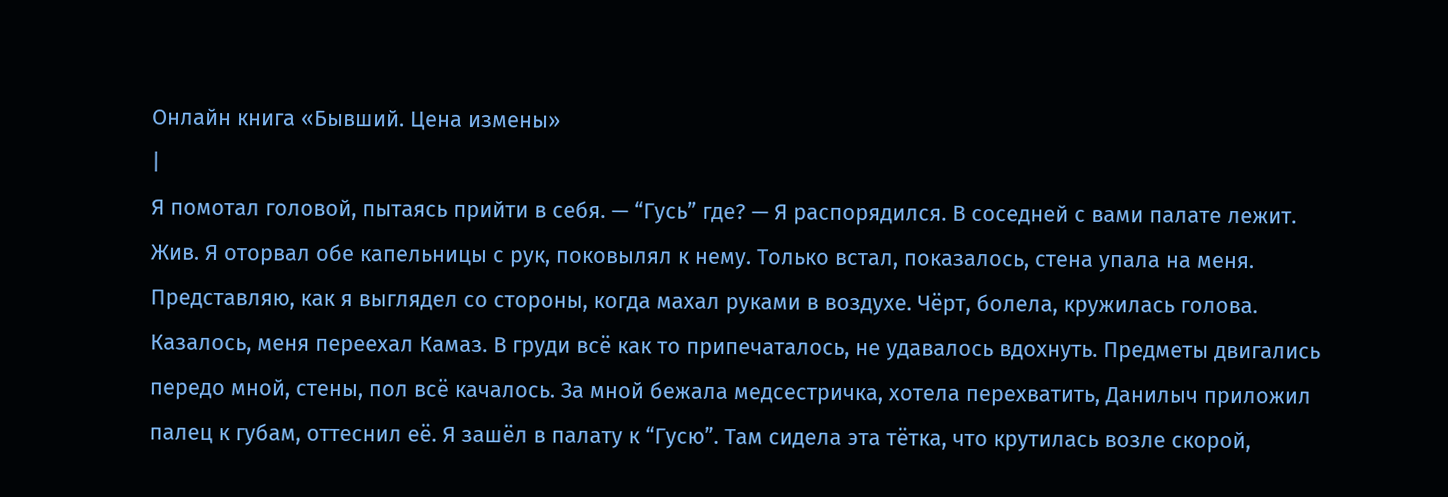Онлайн книга «Бывший. Цена измены»
|
Я помотал головой, пытаясь прийти в себя. — “Гусь” где? — Я распорядился. В соседней с вами палате лежит. Жив. Я оторвал обе капельницы с рук, поковылял к нему. Только встал, показалось, стена упала на меня. Представляю, как я выглядел со стороны, когда махал руками в воздухе. Чёрт, болела, кружилась голова. Казалось, меня переехал Камаз. В груди всё как то припечаталось, не удавалось вдохнуть. Предметы двигались передо мной, стены, пол всё качалось. За мной бежала медсестричка, хотела перехватить, Данилыч приложил палец к губам, оттеснил её. Я зашёл в палату к “Гусю”. Там сидела эта тётка, что крутилась возле скорой,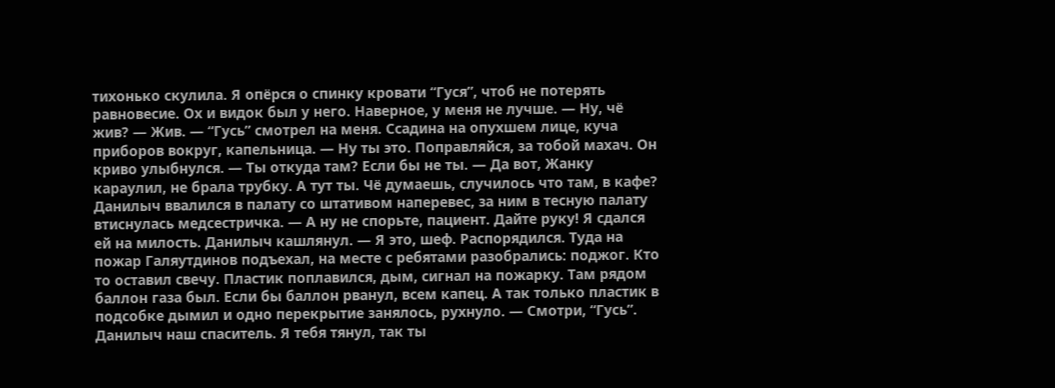тихонько скулила. Я опёрся о спинку кровати “Гуся”, чтоб не потерять равновесие. Ох и видок был у него. Наверное, у меня не лучше. — Ну, чё жив? — Жив. — “Гусь” смотрел на меня. Ссадина на опухшем лице, куча приборов вокруг, капельница. — Ну ты это. Поправляйся, за тобой махач. Он криво улыбнулся. — Ты откуда там? Если бы не ты. — Да вот, Жанку караулил, не брала трубку. А тут ты. Чё думаешь, случилось что там, в кафе? Данилыч ввалился в палату со штативом наперевес, за ним в тесную палату втиснулась медсестричка. — А ну не спорьте, пациент. Дайте руку! Я сдался ей на милость. Данилыч кашлянул. — Я это, шеф. Распорядился. Туда на пожар Галяутдинов подъехал, на месте с ребятами разобрались: поджог. Кто то оставил свечу. Пластик поплавился, дым, сигнал на пожарку. Там рядом баллон газа был. Если бы баллон рванул, всем капец. А так только пластик в подсобке дымил и одно перекрытие занялось, рухнуло. — Смотри, “Гусь”. Данилыч наш спаситель. Я тебя тянул, так ты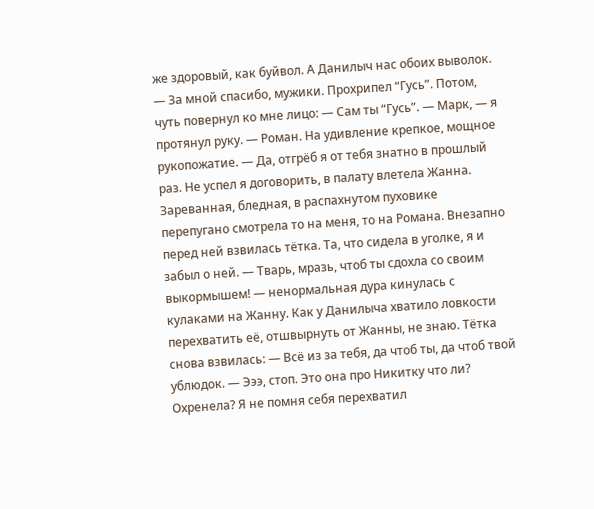же здоровый, как буйвол. А Данилыч нас обоих выволок. — За мной спасибо, мужики. Прохрипел “Гусь”. Потом, чуть повернул ко мне лицо: — Сам ты “Гусь”. — Марк, — я протянул руку. — Роман. На удивление крепкое, мощное рукопожатие. — Да, отгрёб я от тебя знатно в прошлый раз. Не успел я договорить, в палату влетела Жанна. Зареванная, бледная, в распахнутом пуховике перепугано смотрела то на меня, то на Романа. Внезапно перед ней взвилась тётка. Та, что сидела в уголке, я и забыл о ней. — Тварь, мразь, чтоб ты сдохла со своим выкормышем! — ненормальная дура кинулась с кулаками на Жанну. Как у Данилыча хватило ловкости перехватить её, отшвырнуть от Жанны, не знаю. Тётка снова взвилась: — Всё из за тебя, да чтоб ты, да чтоб твой ублюдок. — Эээ, стоп. Это она про Никитку что ли? Охренела? Я не помня себя перехватил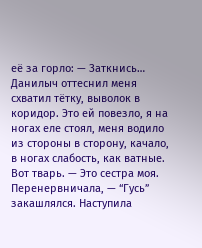её за горло: — Заткнись… Данилыч оттеснил меня схватил тётку, выволок в коридор. Это ей повезло, я на ногах еле стоял, меня водило из стороны в сторону, качало, в ногах слабость, как ватные. Вот тварь. — Это сестра моя. Перенервничала, — “Гусь” закашлялся. Наступила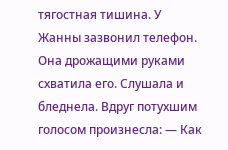тягостная тишина. У Жанны зазвонил телефон. Она дрожащими руками схватила его. Слушала и бледнела. Вдруг потухшим голосом произнесла: — Как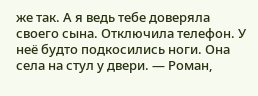же так. А я ведь тебе доверяла своего сына. Отключила телефон. У неё будто подкосились ноги. Она села на стул у двери. — Роман,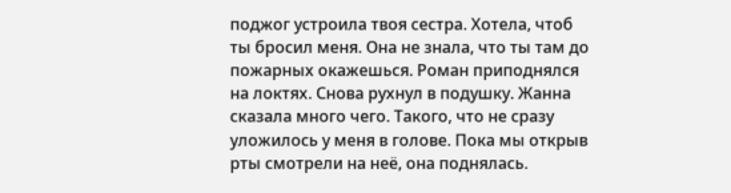поджог устроила твоя сестра. Хотела, чтоб ты бросил меня. Она не знала, что ты там до пожарных окажешься. Роман приподнялся на локтях. Снова рухнул в подушку. Жанна сказала много чего. Такого, что не сразу уложилось у меня в голове. Пока мы открыв рты смотрели на неё, она поднялась.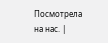Посмотрела на нас. |